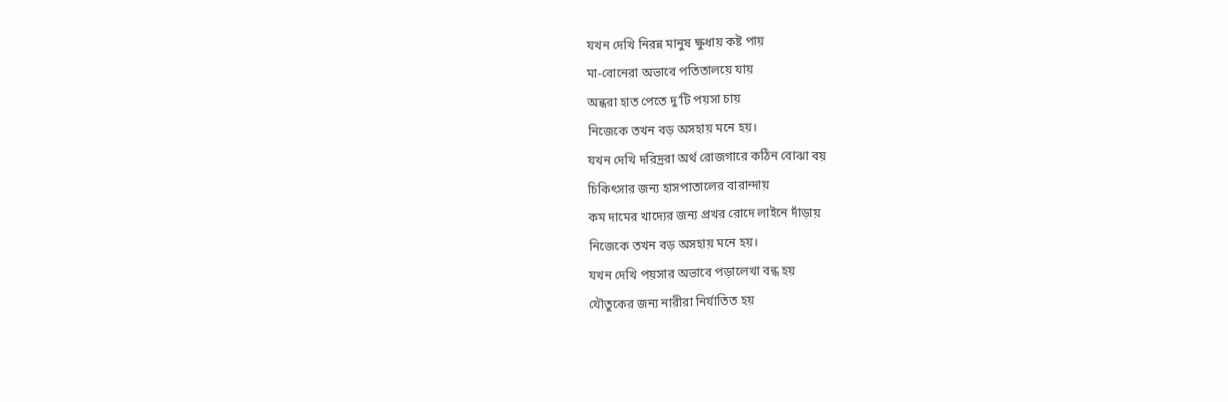যখন দেখি নিরন্ন মানুষ ক্ষুধায় কষ্ট পায়
মা-বোনেরা অভাবে পতিতালয়ে যায়
অন্ধরা হাত পেতে দু’টি পয়সা চায়
নিজেকে তখন বড় অসহায় মনে হয়।
যখন দেখি দরিদ্ররা অর্থ রোজগারে কঠিন বোঝা বয়
চিকিৎসার জন্য হাসপাতালের বারান্দায়
কম দামের খাদ্যের জন্য প্রখর রোদে লাইনে দাঁড়ায়
নিজেকে তখন বড় অসহায় মনে হয়।
যখন দেখি পয়সার অভাবে পড়ালেখা বন্ধ হয়
যৌতুকের জন্য নারীরা নির্যাতিত হয়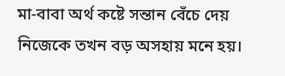মা-বাবা অর্থ কষ্টে সন্তান বেঁচে দেয়
নিজেকে তখন বড় অসহায় মনে হয়।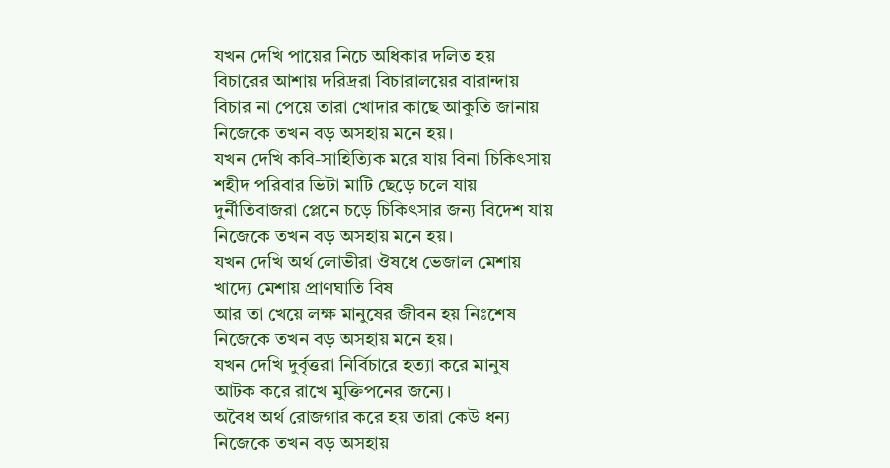যখন দেখি পায়ের নিচে অধিকার দলিত হয়
বিচারের আশায় দরিদ্ররা বিচারালয়ের বারান্দায়
বিচার না পেয়ে তারা খোদার কাছে আকুতি জানায়
নিজেকে তখন বড় অসহায় মনে হয়।
যখন দেখি কবি-সাহিত্যিক মরে যায় বিনা চিকিৎসায়
শহীদ পরিবার ভিটা মাটি ছেড়ে চলে যায়
দুর্নীতিবাজরা প্লেনে চড়ে চিকিৎসার জন্য বিদেশ যায়
নিজেকে তখন বড় অসহায় মনে হয়।
যখন দেখি অর্থ লোভীরা ঔষধে ভেজাল মেশায়
খাদ্যে মেশায় প্রাণঘাতি বিষ
আর তা খেয়ে লক্ষ মানুষের জীবন হয় নিঃশেষ
নিজেকে তখন বড় অসহায় মনে হয়।
যখন দেখি দুর্বৃত্তরা নির্বিচারে হত্যা করে মানুষ
আটক করে রাখে মুক্তিপনের জন্যে।
অবৈধ অর্থ রোজগার করে হয় তারা কেউ ধন্য
নিজেকে তখন বড় অসহায়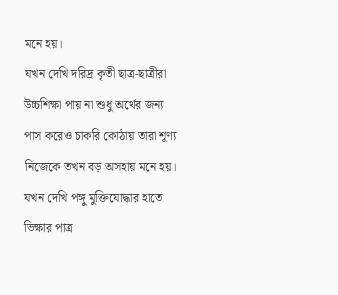মনে হয়।
যখন দেখি দরিদ্র কৃতী ছাত্র-ছাত্রীরা
উচ্চশিক্ষা পায় না শুধু অর্থের জন্য
পাস করেও চাকরি কোঠায় তারা শূণ্য
নিজেকে তখন বড় অসহায় মনে হয়।
যখন দেখি পঙ্গু মুক্তিযোদ্ধার হাতে ভিক্ষার পাত্র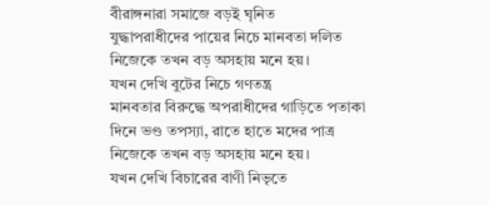বীরাঙ্গনারা সমাজে বড়ই ঘৃনিত
যুদ্ধাপরাধীদের পায়ের নিচে মানবতা দলিত
নিজেকে তখন বড় অসহায় মনে হয়।
যখন দেখি বুটের নিচে গণতন্ত্র
মানবতার বিরুদ্ধে অপরাধীদের গাড়িতে পতাকা
দিনে ভণ্ড তপস্যা, রাতে হাতে মদের পাত্র
নিজেকে তখন বড় অসহায় মনে হয়।
যখন দেখি বিচারের বাণী নিভৃতে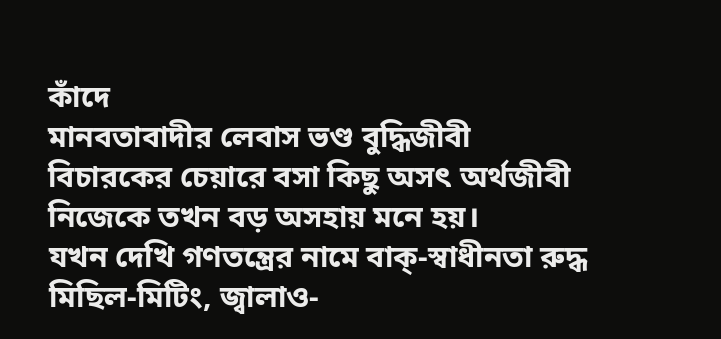কাঁদে
মানবতাবাদীর লেবাস ভণ্ড বুদ্ধিজীবী
বিচারকের চেয়ারে বসা কিছু অসৎ অর্থজীবী
নিজেকে তখন বড় অসহায় মনে হয়।
যখন দেখি গণতন্ত্রের নামে বাক্-স্বাধীনতা রুদ্ধ
মিছিল-মিটিং, জ্বালাও-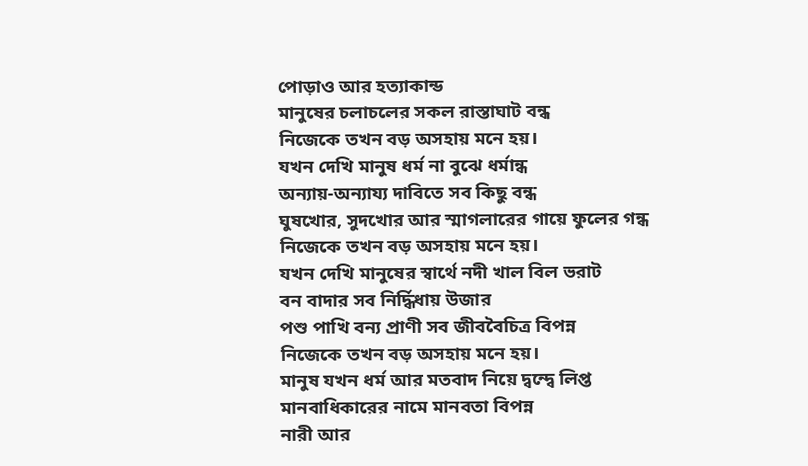পোড়াও আর হত্যাকান্ড
মানুষের চলাচলের সকল রাস্তাঘাট বন্ধ
নিজেকে তখন বড় অসহায় মনে হয়।
যখন দেখি মানুষ ধর্ম না বুঝে ধর্মান্ধ
অন্যায়-অন্যায্য দাবিতে সব কিছু বন্ধ
ঘুষখোর, সুদখোর আর স্মাগলারের গায়ে ফুলের গন্ধ
নিজেকে তখন বড় অসহায় মনে হয়।
যখন দেখি মানুষের স্বার্থে নদী খাল বিল ভরাট
বন বাদার সব নির্দ্ধিধায় উজার
পশু পাখি বন্য প্রাণী সব জীববৈচিত্র বিপন্ন
নিজেকে তখন বড় অসহায় মনে হয়।
মানুষ যখন ধর্ম আর মতবাদ নিয়ে দ্বন্দ্বে লিপ্ত
মানবাধিকারের নামে মানবতা বিপন্ন
নারী আর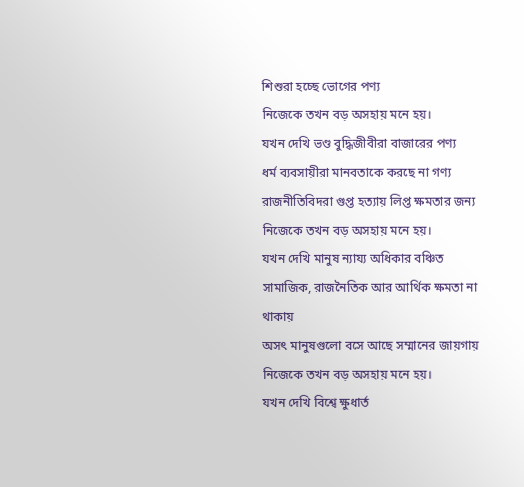শিশুরা হচ্ছে ভোগের পণ্য
নিজেকে তখন বড় অসহায় মনে হয়।
যখন দেখি ভণ্ড বুদ্ধিজীবীরা বাজারের পণ্য
ধর্ম ব্যবসায়ীরা মানবতাকে করছে না গণ্য
রাজনীতিবিদরা গুপ্ত হত্যায় লিপ্ত ক্ষমতার জন্য
নিজেকে তখন বড় অসহায় মনে হয়।
যখন দেখি মানুষ ন্যায্য অধিকার বঞ্চিত
সামাজিক, রাজনৈতিক আর আর্থিক ক্ষমতা না থাকায়
অসৎ মানুষগুলো বসে আছে সম্মানের জায়গায়
নিজেকে তখন বড় অসহায় মনে হয়।
যখন দেখি বিশ্বে ক্ষুধার্ত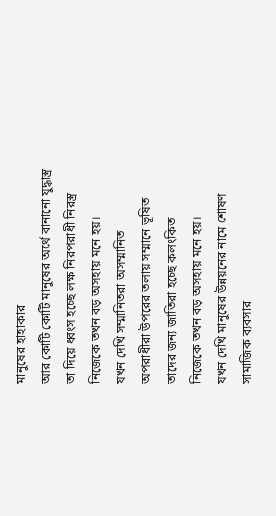মানুষের হাহাকার
আর কোটি কোটি মানুষের অর্থে বানানো যুদ্ধাস্ত্র
তা দিয়ে ধ্বংস হচ্ছে লক্ষ নিরপরাধী নিরস্ত্র
নিজেকে তখন বড় অসহায় মনে হয়।
যখন দেখি সম্মানিতরা অসম্মানিত
অপরাধীরা উপরের তলায় সম্মানে ভূষিত
তাদের জন্য জাতিরা হচ্ছে কলংকিত
নিজেকে তখন বড় অসহায় মনে হয়।
যখন দেখি মানুষের উন্নয়নের নামে শোষণ
সামাজিক ব্যবসার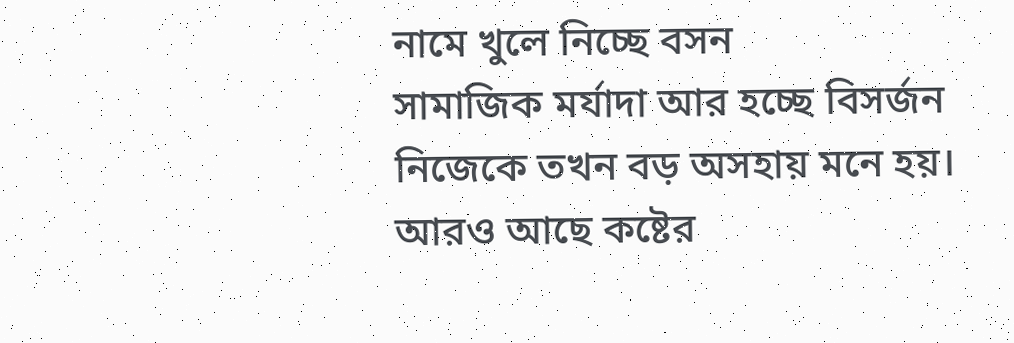নামে খুলে নিচ্ছে বসন
সামাজিক মর্যাদা আর হচ্ছে বিসর্জন
নিজেকে তখন বড় অসহায় মনে হয়।
আরও আছে কষ্টের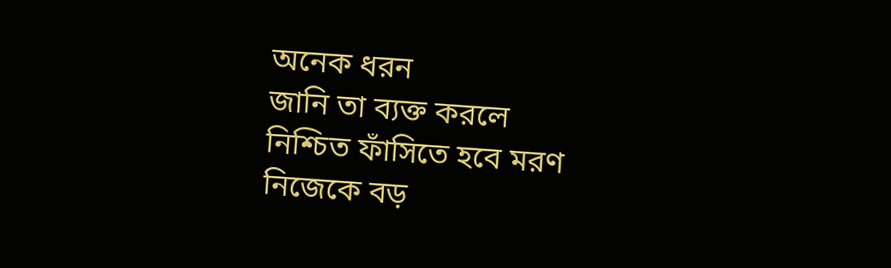অনেক ধরন
জানি তা ব্যক্ত করলে
নিশ্চিত ফাঁসিতে হবে মরণ
নিজেকে বড়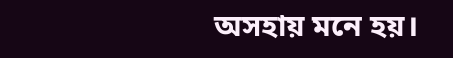অসহায় মনে হয়।